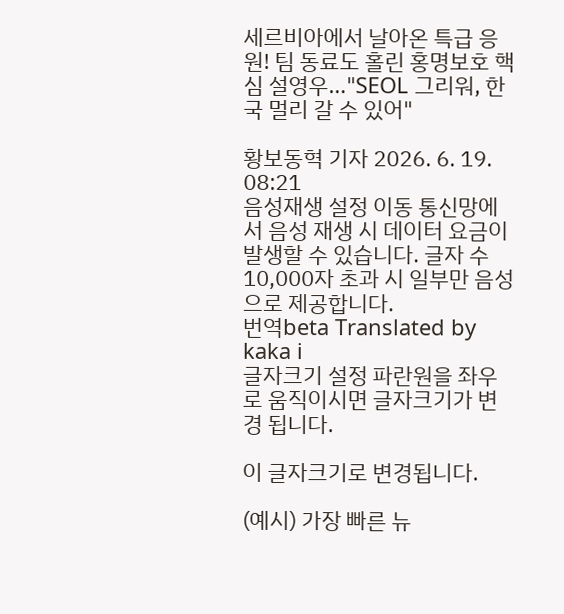세르비아에서 날아온 특급 응원! 팀 동료도 홀린 홍명보호 핵심 설영우…"SEOL 그리워, 한국 멀리 갈 수 있어"

황보동혁 기자 2026. 6. 19. 08:21
음성재생 설정 이동 통신망에서 음성 재생 시 데이터 요금이 발생할 수 있습니다. 글자 수 10,000자 초과 시 일부만 음성으로 제공합니다.
번역beta Translated by kaka i
글자크기 설정 파란원을 좌우로 움직이시면 글자크기가 변경 됩니다.

이 글자크기로 변경됩니다.

(예시) 가장 빠른 뉴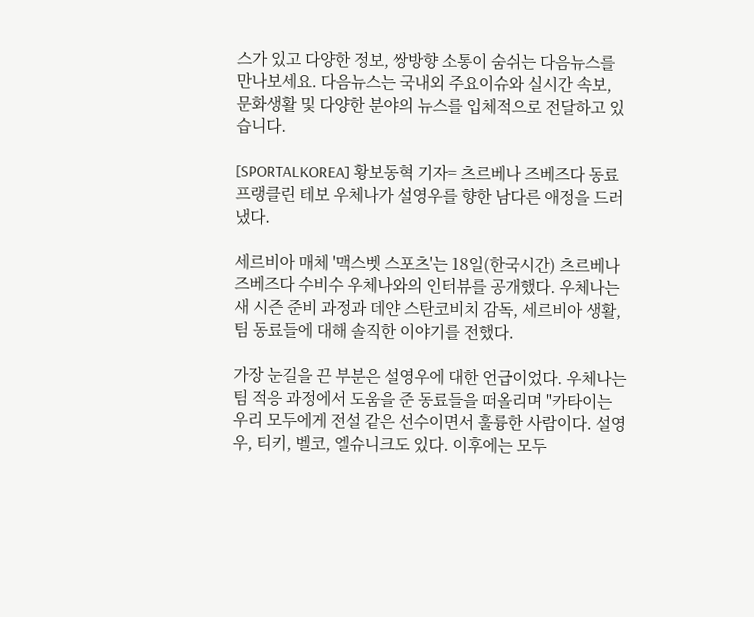스가 있고 다양한 정보, 쌍방향 소통이 숨쉬는 다음뉴스를 만나보세요. 다음뉴스는 국내외 주요이슈와 실시간 속보, 문화생활 및 다양한 분야의 뉴스를 입체적으로 전달하고 있습니다.

[SPORTALKOREA] 황보동혁 기자= 츠르베나 즈베즈다 동료 프랭클린 테보 우체나가 설영우를 향한 남다른 애정을 드러냈다.

세르비아 매체 '맥스벳 스포츠'는 18일(한국시간) 츠르베나 즈베즈다 수비수 우체나와의 인터뷰를 공개했다. 우체나는 새 시즌 준비 과정과 데얀 스탄코비치 감독, 세르비아 생활, 팀 동료들에 대해 솔직한 이야기를 전했다.

가장 눈길을 끈 부분은 설영우에 대한 언급이었다. 우체나는 팀 적응 과정에서 도움을 준 동료들을 떠올리며 "카타이는 우리 모두에게 전설 같은 선수이면서 훌륭한 사람이다. 설영우, 티키, 벨코, 엘슈니크도 있다. 이후에는 모두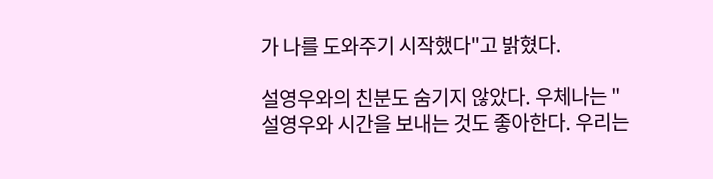가 나를 도와주기 시작했다"고 밝혔다.

설영우와의 친분도 숨기지 않았다. 우체나는 "설영우와 시간을 보내는 것도 좋아한다. 우리는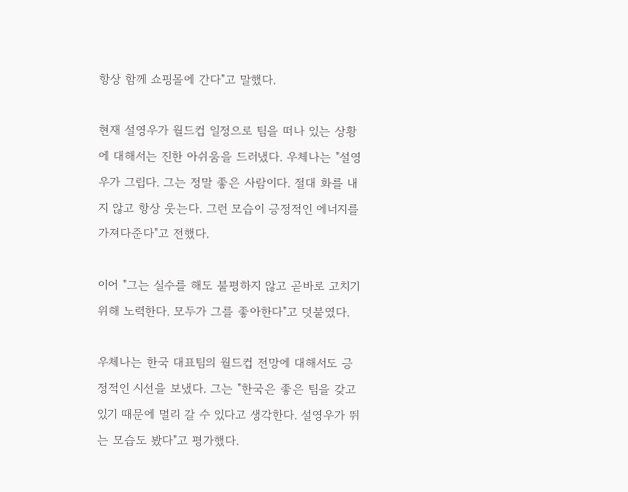항상 함께 쇼핑몰에 간다"고 말했다.

현재 설영우가 월드컵 일정으로 팀을 떠나 있는 상황에 대해서는 진한 아쉬움을 드러냈다. 우체나는 "설영우가 그립다. 그는 정말 좋은 사람이다. 절대 화를 내지 않고 항상 웃는다. 그런 모습이 긍정적인 에너지를 가져다준다"고 전했다.

이어 "그는 실수를 해도 불평하지 않고 곧바로 고치기 위해 노력한다. 모두가 그를 좋아한다"고 덧붙였다.

우체나는 한국 대표팀의 월드컵 전망에 대해서도 긍정적인 시선을 보냈다. 그는 "한국은 좋은 팀을 갖고 있기 때문에 멀리 갈 수 있다고 생각한다. 설영우가 뛰는 모습도 봤다"고 평가했다.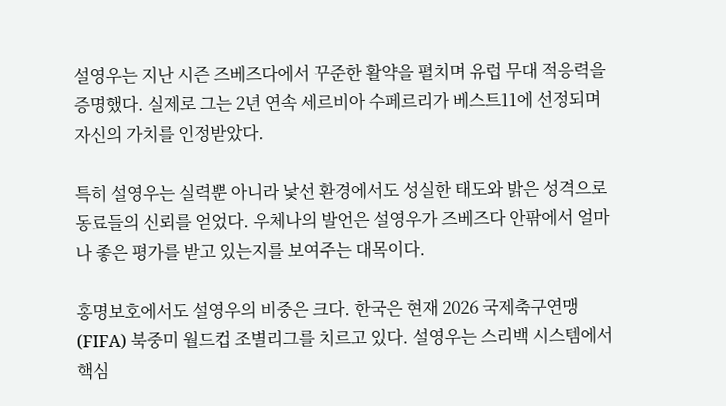설영우는 지난 시즌 즈베즈다에서 꾸준한 활약을 펼치며 유럽 무대 적응력을 증명했다. 실제로 그는 2년 연속 세르비아 수페르리가 베스트11에 선정되며 자신의 가치를 인정받았다.

특히 설영우는 실력뿐 아니라 낯선 환경에서도 성실한 태도와 밝은 성격으로 동료들의 신뢰를 얻었다. 우체나의 발언은 설영우가 즈베즈다 안팎에서 얼마나 좋은 평가를 받고 있는지를 보여주는 대목이다.

홍명보호에서도 설영우의 비중은 크다. 한국은 현재 2026 국제축구연맹(FIFA) 북중미 월드컵 조별리그를 치르고 있다. 설영우는 스리백 시스템에서 핵심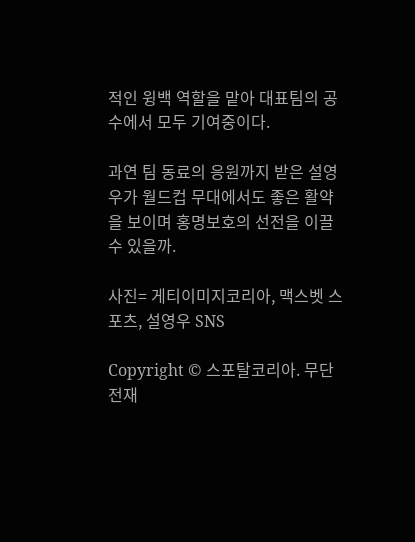적인 윙백 역할을 맡아 대표팀의 공수에서 모두 기여중이다.

과연 팀 동료의 응원까지 받은 설영우가 월드컵 무대에서도 좋은 활약을 보이며 홍명보호의 선전을 이끌 수 있을까.

사진= 게티이미지코리아, 맥스벳 스포츠, 설영우 SNS

Copyright © 스포탈코리아. 무단전재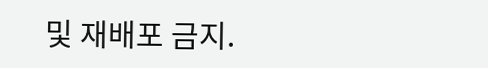및 재배포 금지.